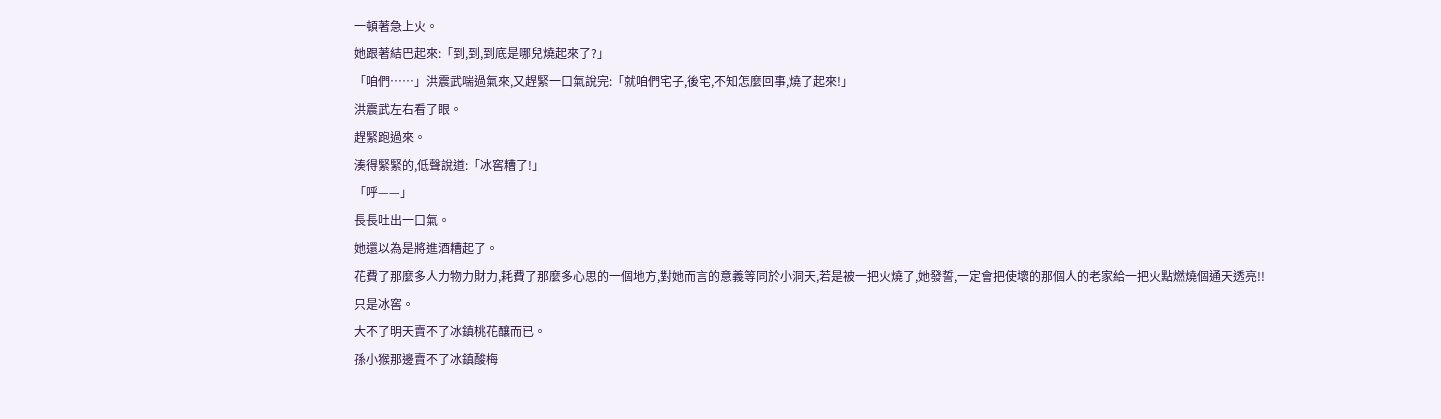一頓著急上火。
她跟著結巴起來:「到,到,到底是哪兒燒起來了?」
「咱們……」洪震武喘過氣來,又趕緊一口氣說完:「就咱們宅子,後宅,不知怎麼回事,燒了起來!」
洪震武左右看了眼。
趕緊跑過來。
湊得緊緊的,低聲說道:「冰窖糟了!」
「呼——」
長長吐出一口氣。
她還以為是將進酒糟起了。
花費了那麼多人力物力財力,耗費了那麼多心思的一個地方,對她而言的意義等同於小洞天,若是被一把火燒了,她發誓,一定會把使壞的那個人的老家給一把火點燃燒個通天透亮!!
只是冰窖。
大不了明天賣不了冰鎮桃花釀而已。
孫小猴那邊賣不了冰鎮酸梅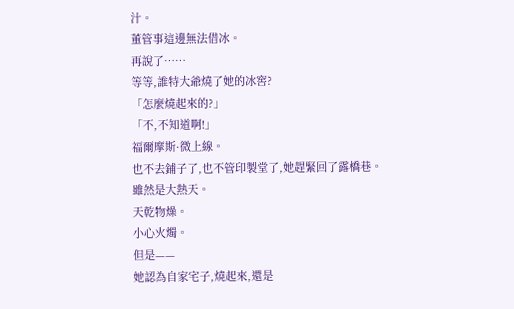汁。
董管事這邊無法借冰。
再說了……
等等,誰特大爺燒了她的冰窖?
「怎麼燒起來的?」
「不,不知道啊!」
福爾摩斯·微上線。
也不去鋪子了,也不管印製堂了,她趕緊回了露橋巷。
雖然是大熱天。
天乾物燥。
小心火燭。
但是——
她認為自家宅子,燒起來,還是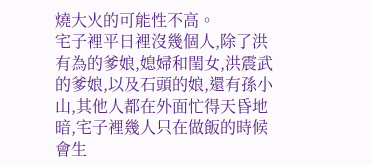燒大火的可能性不高。
宅子裡平日裡沒幾個人,除了洪有為的爹娘,媳婦和閨女,洪震武的爹娘,以及石頭的娘,還有孫小山,其他人都在外面忙得天昏地暗,宅子裡幾人只在做飯的時候會生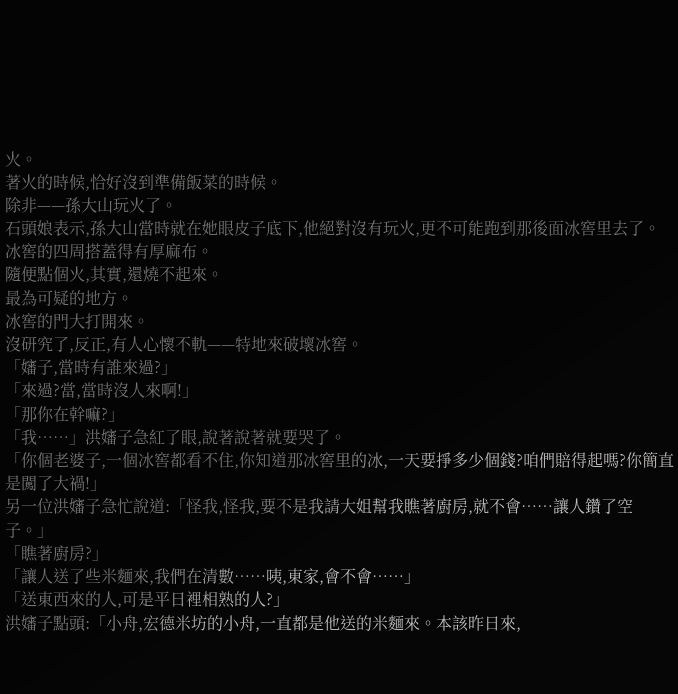火。
著火的時候,恰好沒到準備飯菜的時候。
除非——孫大山玩火了。
石頭娘表示,孫大山當時就在她眼皮子底下,他絕對沒有玩火,更不可能跑到那後面冰窖里去了。
冰窖的四周搭蓋得有厚麻布。
隨便點個火,其實,還燒不起來。
最為可疑的地方。
冰窖的門大打開來。
沒研究了,反正,有人心懷不軌——特地來破壞冰窖。
「嬸子,當時有誰來過?」
「來過?當,當時沒人來啊!」
「那你在幹嘛?」
「我……」洪嬸子急紅了眼,說著說著就要哭了。
「你個老婆子,一個冰窖都看不住,你知道那冰窖里的冰,一天要掙多少個錢?咱們賠得起嗎?你簡直是闖了大禍!」
另一位洪嬸子急忙說道:「怪我,怪我,要不是我請大姐幫我瞧著廚房,就不會……讓人鑽了空子。」
「瞧著廚房?」
「讓人送了些米麵來,我們在清數……咦,東家,會不會……」
「送東西來的人,可是平日裡相熟的人?」
洪嬸子點頭:「小舟,宏德米坊的小舟,一直都是他送的米麵來。本該昨日來,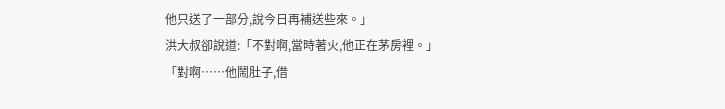他只送了一部分,說今日再補送些來。」
洪大叔卻說道:「不對啊,當時著火,他正在茅房裡。」
「對啊……他鬧肚子,借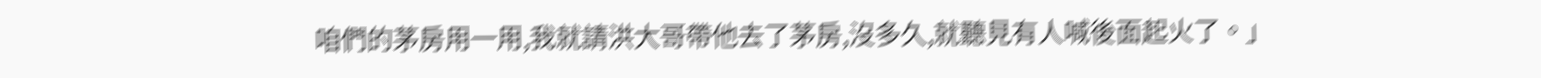咱們的茅房用一用,我就請洪大哥帶他去了茅房,沒多久,就聽見有人喊後面起火了。」